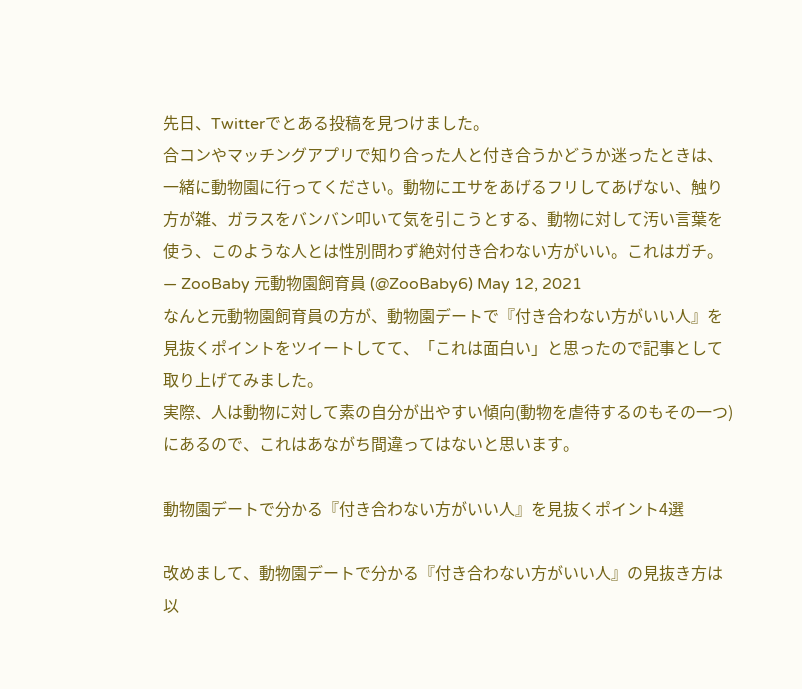先日、Twitterでとある投稿を見つけました。
合コンやマッチングアプリで知り合った人と付き合うかどうか迷ったときは、一緒に動物園に行ってください。動物にエサをあげるフリしてあげない、触り方が雑、ガラスをバンバン叩いて気を引こうとする、動物に対して汚い言葉を使う、このような人とは性別問わず絶対付き合わない方がいい。これはガチ。
— ZooBaby 元動物園飼育員 (@ZooBaby6) May 12, 2021
なんと元動物園飼育員の方が、動物園デートで『付き合わない方がいい人』を見抜くポイントをツイートしてて、「これは面白い」と思ったので記事として取り上げてみました。
実際、人は動物に対して素の自分が出やすい傾向(動物を虐待するのもその一つ)にあるので、これはあながち間違ってはないと思います。

動物園デートで分かる『付き合わない方がいい人』を見抜くポイント4選

改めまして、動物園デートで分かる『付き合わない方がいい人』の見抜き方は以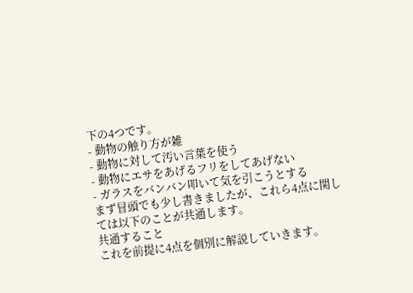下の4つです。
- 動物の触り方が雑
- 動物に対して汚い言葉を使う
- 動物にエサをあげるフリをしてあげない
- ガラスをバンバン叩いて気を引こうとする
まず冒頭でも少し書きましたが、これら4点に関しては以下のことが共通します。
共通すること
これを前提に4点を個別に解説していきます。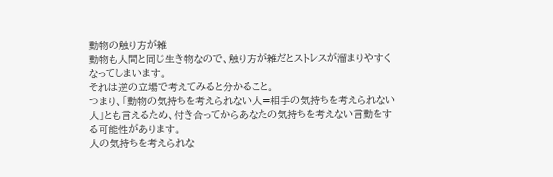動物の触り方が雑
動物も人間と同じ生き物なので、触り方が雑だとストレスが溜まりやすくなってしまいます。
それは逆の立場で考えてみると分かること。
つまり、「動物の気持ちを考えられない人=相手の気持ちを考えられない人」とも言えるため、付き合ってからあなたの気持ちを考えない言動をする可能性があります。
人の気持ちを考えられな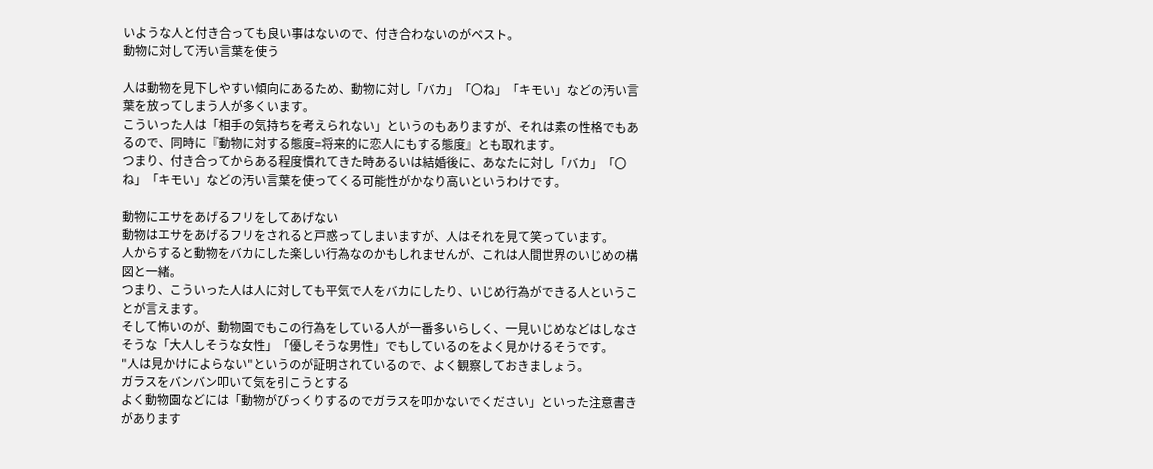いような人と付き合っても良い事はないので、付き合わないのがベスト。
動物に対して汚い言葉を使う

人は動物を見下しやすい傾向にあるため、動物に対し「バカ」「〇ね」「キモい」などの汚い言葉を放ってしまう人が多くいます。
こういった人は「相手の気持ちを考えられない」というのもありますが、それは素の性格でもあるので、同時に『動物に対する態度=将来的に恋人にもする態度』とも取れます。
つまり、付き合ってからある程度慣れてきた時あるいは結婚後に、あなたに対し「バカ」「〇ね」「キモい」などの汚い言葉を使ってくる可能性がかなり高いというわけです。

動物にエサをあげるフリをしてあげない
動物はエサをあげるフリをされると戸惑ってしまいますが、人はそれを見て笑っています。
人からすると動物をバカにした楽しい行為なのかもしれませんが、これは人間世界のいじめの構図と一緒。
つまり、こういった人は人に対しても平気で人をバカにしたり、いじめ行為ができる人ということが言えます。
そして怖いのが、動物園でもこの行為をしている人が一番多いらしく、一見いじめなどはしなさそうな「大人しそうな女性」「優しそうな男性」でもしているのをよく見かけるそうです。
"人は見かけによらない"というのが証明されているので、よく観察しておきましょう。
ガラスをバンバン叩いて気を引こうとする
よく動物園などには「動物がびっくりするのでガラスを叩かないでください」といった注意書きがあります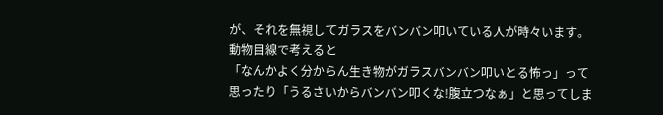が、それを無視してガラスをバンバン叩いている人が時々います。
動物目線で考えると
「なんかよく分からん生き物がガラスバンバン叩いとる怖っ」って思ったり「うるさいからバンバン叩くな!腹立つなぁ」と思ってしま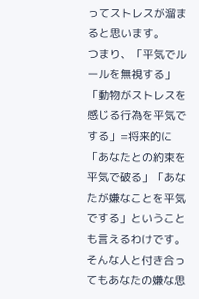ってストレスが溜まると思います。
つまり、「平気でルールを無視する」「動物がストレスを感じる行為を平気でする」=将来的に「あなたとの約束を平気で破る」「あなたが嫌なことを平気でする」ということも言えるわけです。
そんな人と付き合ってもあなたの嫌な思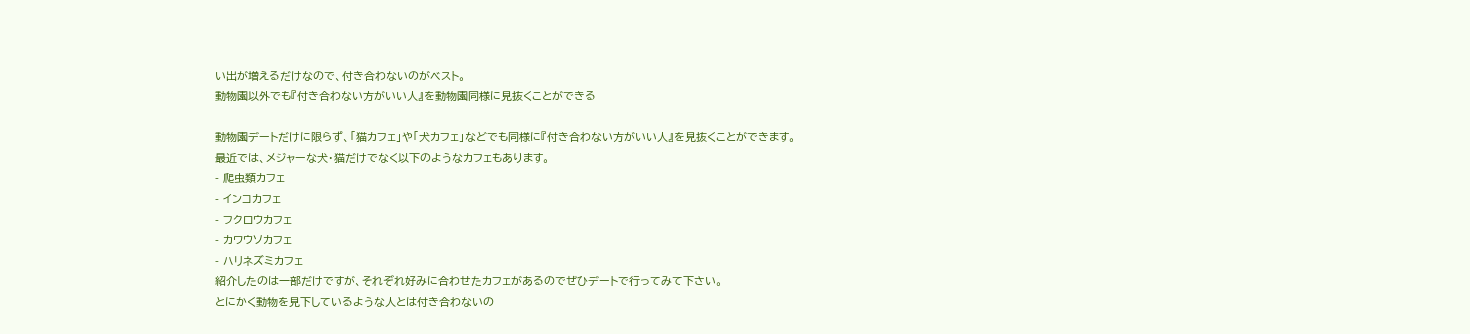い出が増えるだけなので、付き合わないのがベスト。
動物園以外でも『付き合わない方がいい人』を動物園同様に見抜くことができる

動物園デートだけに限らず、「猫カフェ」や「犬カフェ」などでも同様に『付き合わない方がいい人』を見抜くことができます。
最近では、メジャーな犬・猫だけでなく以下のようなカフェもあります。
- 爬虫類カフェ
- インコカフェ
- フクロウカフェ
- カワウソカフェ
- ハリネズミカフェ
紹介したのは一部だけですが、それぞれ好みに合わせたカフェがあるのでぜひデートで行ってみて下さい。
とにかく動物を見下しているような人とは付き合わないの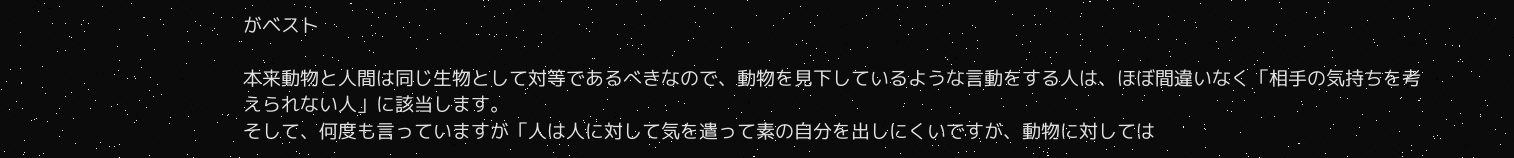がベスト

本来動物と人間は同じ生物として対等であるべきなので、動物を見下しているような言動をする人は、ほぼ間違いなく「相手の気持ちを考えられない人」に該当します。
そして、何度も言っていますが「人は人に対して気を遣って素の自分を出しにくいですが、動物に対しては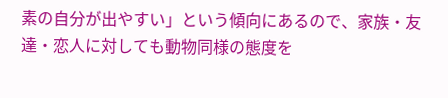素の自分が出やすい」という傾向にあるので、家族・友達・恋人に対しても動物同様の態度を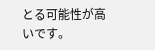とる可能性が高いです。